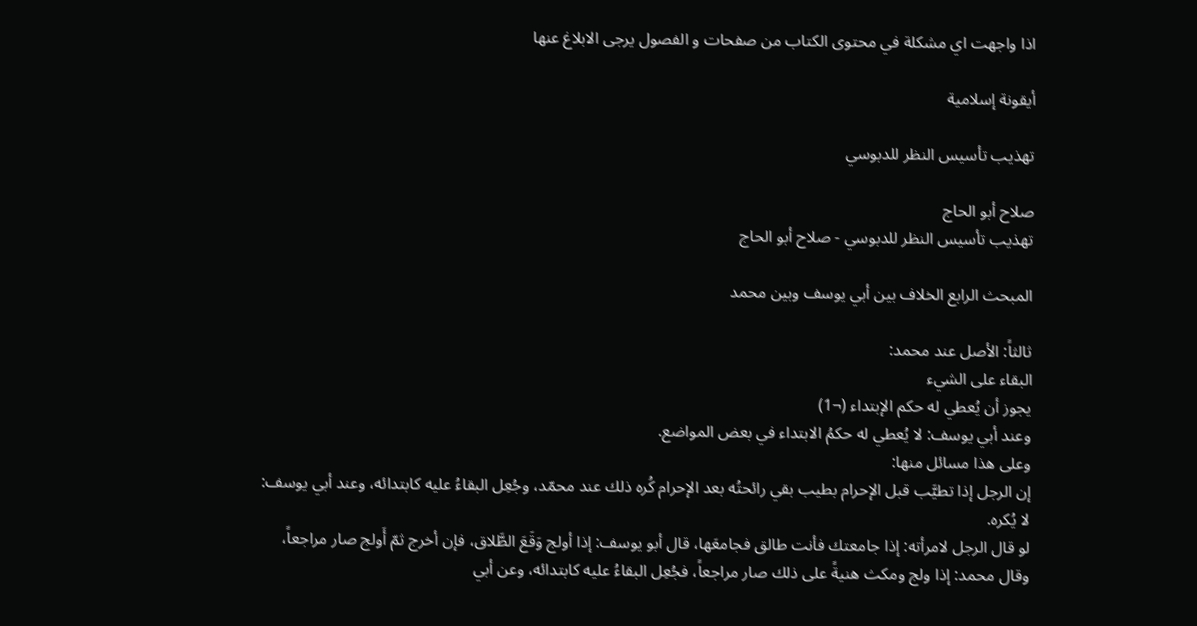اذا واجهت اي مشكلة في محتوى الكتاب من صفحات و الفصول يرجى الابلاغ عنها

أيقونة إسلامية

تهذيب تأسيس النظر للدبوسي

صلاح أبو الحاج
تهذيب تأسيس النظر للدبوسي - صلاح أبو الحاج

المبحث الرابع الخلاف بين أبي يوسف وبين محمد

ثالثاً: الأصل عند محمد:
البقاء على الشيء
يجوز أن يُعطي له حكم الإبتداء (¬1)
وعند أبي يوسف: لا يُعطي له حكمُ الابتداء في بعض المواضع.
وعلى هذا مسائل منها:
إن الرجل إذا تطيَّب قبل الإحرام بطيب بقي رائحتُه بعد الإحرام کُره ذلك عند محمّد، وجُعِل البقاءُ عليه كابتدائه، وعند أبي يوسف: لا يُكره.
لو قال الرجل لامرأته: إذا جامعتك فأنت طالق فجامعَها، قال أبو يوسف: إذا أولج وَقَعَ الطَّلاق، فإن أخرج ثمّ أَولج صار مراجعاً، وقال محمد: إذا ولج ومكث هنيةً على ذلك صار مراجعاً، فجُعِل البقاءُ عليه كابتدائه، وعن أبي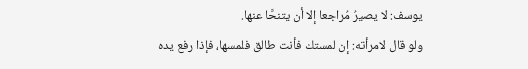يوسف: لا يصيرُ مُراجعا إلا أن يتنحَّا عنها.
ولو قال لامرأته: إن لمستك فأنت طالق فلمسها، فإذا رفع يده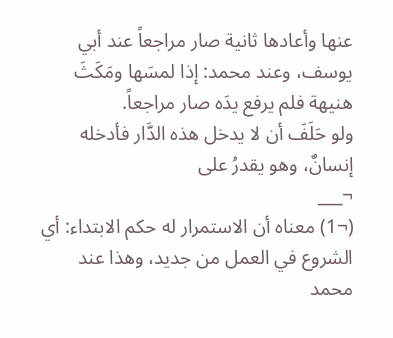عنها وأعادها ثانية صار مراجعاً عند أبي يوسف، وعند محمد: إذا لمسَها ومَكَثَ هنيهة فلم يرفع يدَه صار مراجعاً.
ولو حَلَفَ أن لا يدخل هذه الدَّار فأدخله إنسانٌ، وهو يقدرُ على
¬___
(¬1) معناه أن الاستمرار له حكم الابتداء: أي الشروع في العمل من جديد، وهذا عند محمد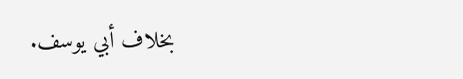بخلاف أبي يوسف.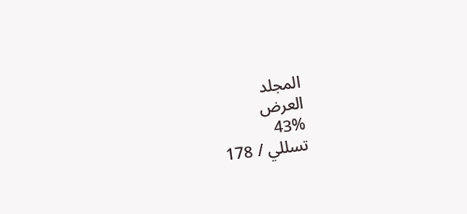المجلد
العرض
43%
تسللي / 178